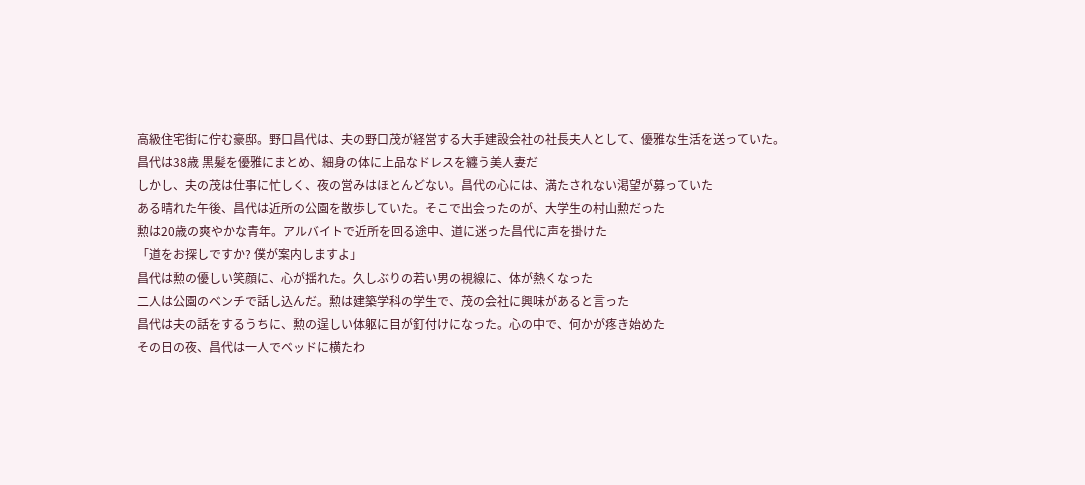高級住宅街に佇む豪邸。野口昌代は、夫の野口茂が経営する大手建設会社の社長夫人として、優雅な生活を送っていた。
昌代は38歳 黒髪を優雅にまとめ、細身の体に上品なドレスを纏う美人妻だ
しかし、夫の茂は仕事に忙しく、夜の営みはほとんどない。昌代の心には、満たされない渇望が募っていた
ある晴れた午後、昌代は近所の公園を散歩していた。そこで出会ったのが、大学生の村山勲だった
勲は20歳の爽やかな青年。アルバイトで近所を回る途中、道に迷った昌代に声を掛けた
「道をお探しですか? 僕が案内しますよ」
昌代は勲の優しい笑顔に、心が揺れた。久しぶりの若い男の視線に、体が熱くなった
二人は公園のベンチで話し込んだ。勲は建築学科の学生で、茂の会社に興味があると言った
昌代は夫の話をするうちに、勲の逞しい体躯に目が釘付けになった。心の中で、何かが疼き始めた
その日の夜、昌代は一人でベッドに横たわ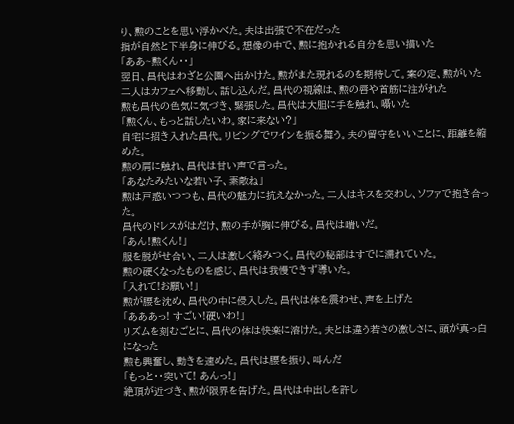り、勲のことを思い浮かべた。夫は出張で不在だった
指が自然と下半身に伸びる。想像の中で、勲に抱かれる自分を思い描いた
「ああ~勲くん・・」
翌日、昌代はわざと公園へ出かけた。勲がまた現れるのを期待して。案の定、勲がいた
二人はカフェへ移動し、話し込んだ。昌代の視線は、勲の唇や首筋に注がれた
勲も昌代の色気に気づき、緊張した。昌代は大胆に手を触れ、囁いた
「勲くん、もっと話したいわ。家に来ない?」
自宅に招き入れた昌代。リビングでワインを振る舞う。夫の留守をいいことに、距離を縮めた。
勲の肩に触れ、昌代は甘い声で言った。
「あなたみたいな若い子、素敵ね」
勲は戸惑いつつも、昌代の魅力に抗えなかった。二人はキスを交わし、ソファで抱き合った。
昌代のドレスがはだけ、勲の手が胸に伸びる。昌代は喘いだ。
「あん!勲くん!」
服を脱がせ合い、二人は激しく絡みつく。昌代の秘部はすでに濡れていた。
勲の硬くなったものを感じ、昌代は我慢できず導いた。
「入れて!お願い!」
勲が腰を沈め、昌代の中に侵入した。昌代は体を震わせ、声を上げた
「あああっ! すごい!硬いわ!」
リズムを刻むごとに、昌代の体は快楽に溶けた。夫とは違う若さの激しさに、頭が真っ白になった
勲も興奮し、動きを速めた。昌代は腰を振り、叫んだ
「もっと・・突いて! あんっ!」
絶頂が近づき、勲が限界を告げた。昌代は中出しを許し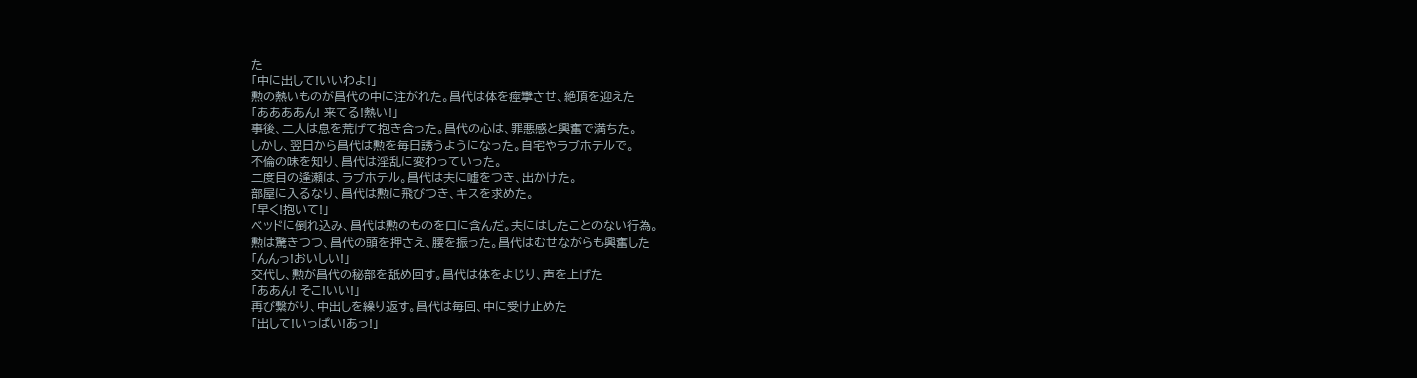た
「中に出して!いいわよ!」
勲の熱いものが昌代の中に注がれた。昌代は体を痙攣させ、絶頂を迎えた
「ああああん! 来てる!熱い!」
事後、二人は息を荒げて抱き合った。昌代の心は、罪悪感と興奮で満ちた。
しかし、翌日から昌代は勲を毎日誘うようになった。自宅やラブホテルで。
不倫の味を知り、昌代は淫乱に変わっていった。
二度目の逢瀬は、ラブホテル。昌代は夫に嘘をつき、出かけた。
部屋に入るなり、昌代は勲に飛びつき、キスを求めた。
「早く!抱いて!」
ベッドに倒れ込み、昌代は勲のものを口に含んだ。夫にはしたことのない行為。
勲は驚きつつ、昌代の頭を押さえ、腰を振った。昌代はむせながらも興奮した
「んんっ!おいしい!」
交代し、勲が昌代の秘部を舐め回す。昌代は体をよじり、声を上げた
「ああん! そこ!いい!」
再び繋がり、中出しを繰り返す。昌代は毎回、中に受け止めた
「出して!いっぱい!あっ!」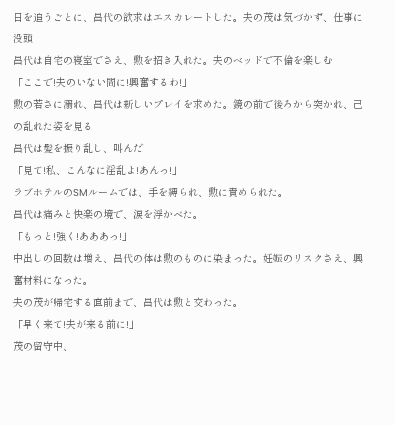日を追うごとに、昌代の欲求はエスカレートした。夫の茂は気づかず、仕事に没頭
昌代は自宅の寝室でさえ、勲を招き入れた。夫のベッドで不倫を楽しむ
「ここで!夫のいない間に!興奮するわ!」
勲の若さに溺れ、昌代は新しいプレイを求めた。鏡の前で後ろから突かれ、己の乱れた姿を見る
昌代は髪を振り乱し、叫んだ
「見て!私、こんなに淫乱よ!あんっ!」
ラブホテルのSMルームでは、手を縛られ、勲に責められた。
昌代は痛みと快楽の境で、涙を浮かべた。
「もっと!強く!あああっ!」
中出しの回数は増え、昌代の体は勲のものに染まった。妊娠のリスクさえ、興奮材料になった。
夫の茂が帰宅する直前まで、昌代は勲と交わった。
「早く来て!夫が来る前に!」
茂の留守中、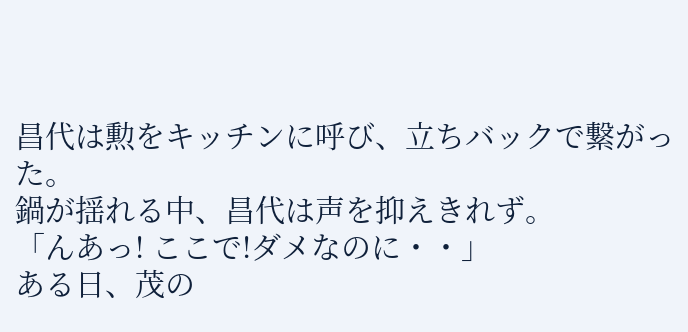昌代は勲をキッチンに呼び、立ちバックで繋がった。
鍋が揺れる中、昌代は声を抑えきれず。
「んあっ! ここで!ダメなのに・・」
ある日、茂の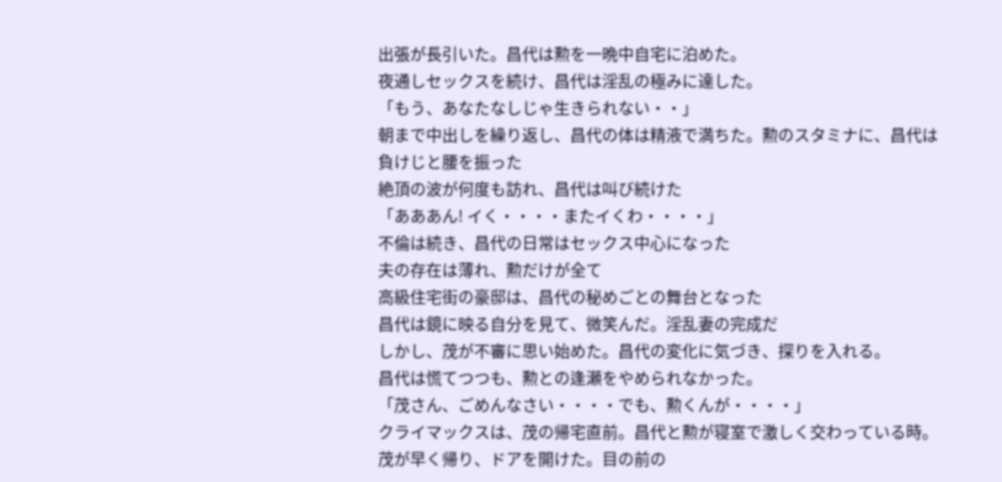出張が長引いた。昌代は勲を一晩中自宅に泊めた。
夜通しセックスを続け、昌代は淫乱の極みに達した。
「もう、あなたなしじゃ生きられない・・」
朝まで中出しを繰り返し、昌代の体は精液で満ちた。勲のスタミナに、昌代は負けじと腰を振った
絶頂の波が何度も訪れ、昌代は叫び続けた
「あああん! イく・・・・またイくわ・・・・」
不倫は続き、昌代の日常はセックス中心になった
夫の存在は薄れ、勲だけが全て
高級住宅街の豪邸は、昌代の秘めごとの舞台となった
昌代は鏡に映る自分を見て、微笑んだ。淫乱妻の完成だ
しかし、茂が不審に思い始めた。昌代の変化に気づき、探りを入れる。
昌代は慌てつつも、勲との逢瀬をやめられなかった。
「茂さん、ごめんなさい・・・・でも、勲くんが・・・・」
クライマックスは、茂の帰宅直前。昌代と勲が寝室で激しく交わっている時。
茂が早く帰り、ドアを開けた。目の前の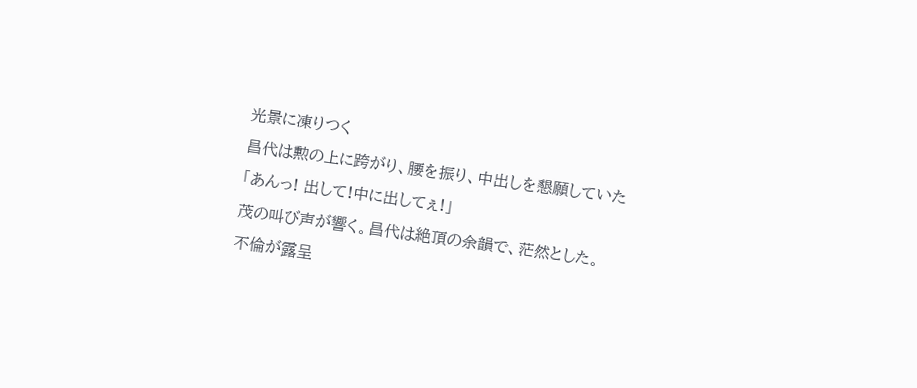光景に凍りつく
昌代は勲の上に跨がり、腰を振り、中出しを懇願していた
「あんっ! 出して!中に出してぇ!」
茂の叫び声が響く。昌代は絶頂の余韻で、茫然とした。
不倫が露呈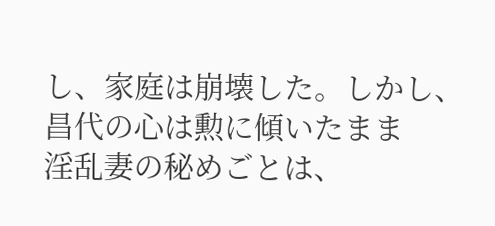し、家庭は崩壊した。しかし、昌代の心は勲に傾いたまま
淫乱妻の秘めごとは、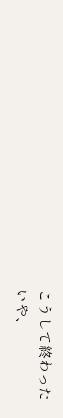こうして終わった
いや、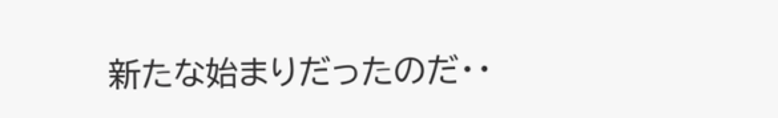新たな始まりだったのだ・・